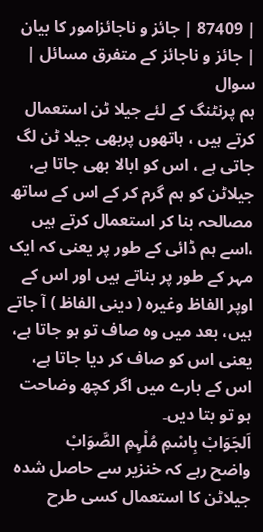| 87409 | جائز و ناجائزامور کا بیان | جائز و ناجائز کے متفرق مسائل |
سوال
ہم پرنٹنگ کے لئے جیلا ٹن استعمال کرتے ہیں ، ہاتھوں پربھی جیلا ٹن لگ جاتی ہے ، اس کو ابالا بھی جاتا ہے، جیلاٹن کو ہم گرم کر کے اس کے ساتھ مصالحہ بنا کر استعمال کرتے ہیں ،اسے ہم ڈائی کے طور پر یعنی کہ ایک مہر کے طور پر بناتے ہیں اور اس کے اوپر الفاظ وغیرہ ( دینی الفاظ ) آ جاتے ہیں، بعد میں وہ صاف تو ہو جاتا ہے، یعنی اس کو صاف کر دیا جاتا ہے، اس کے بارے میں اگر کچھ وضاحت ہو تو بتا دیں۔
اَلجَوَابْ بِاسْمِ مُلْہِمِ الصَّوَابْ
واضح رہے کہ خنزیر سے حاصل شدہ جیلاٹن کا استعمال کسی طرح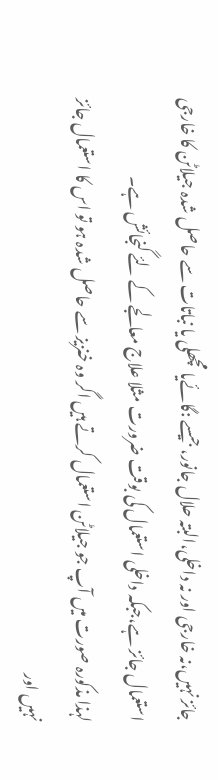جائز نہیں،نہ خارجی اور نہ داخلی،البتہ حلال جانور، جیسے :گائےیا مچھلی یا نباتات سے حاصل شدہ جیلاٹن کا خارجی استعمال جائز ہے،جبکہ داخلی استعمال کی بوقت ضرورت مثلا علاج معالجے کے لئے گنجائش ہے۔
لہذا مذکورہ صورت میں آپ جو جیلاٹن استعمال کرتے ہیں اگر وہ خنزیز سے حاصل شدہ ہو تو اس کا استعمال جائز نہیں اور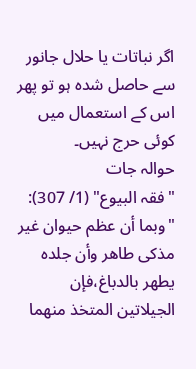اگر نباتات یا حلال جانور سے حاصل شدہ ہو تو پھر اس کے استعمال میں کوئی حرج نہیں۔
حوالہ جات
"فقہ البیوع" (1/ 307):
"وبما أن عظم حیوان غیر مذکی طاھر وأن جلدہ یطھر بالدباغ،فإن الجیلاتین المتخذ منھما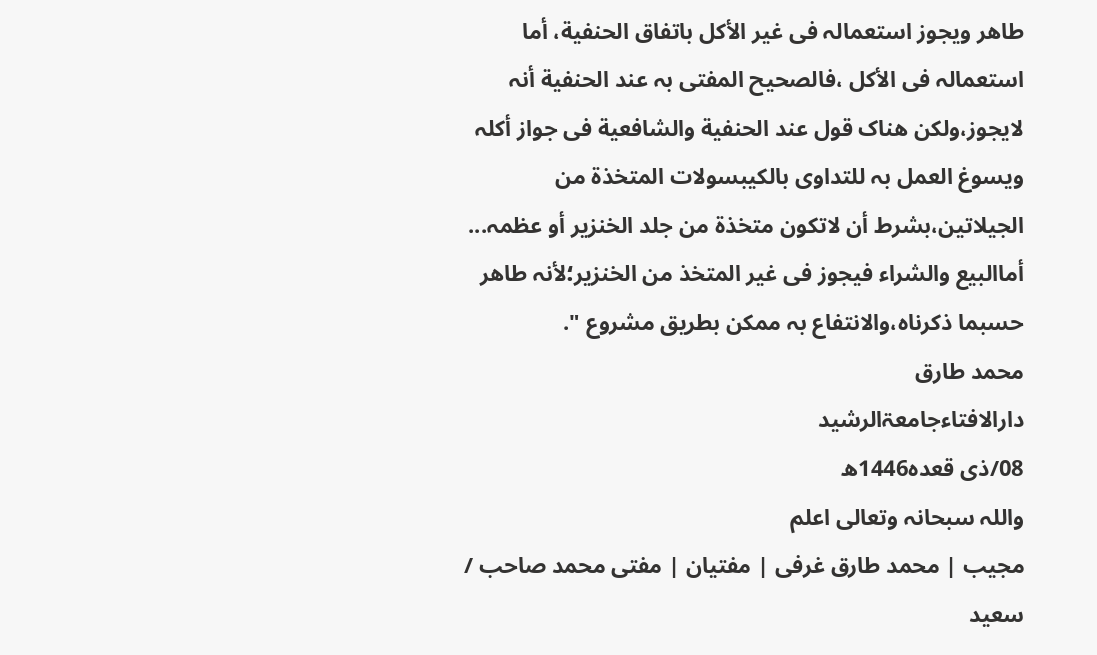طاھر ویجوز استعمالہ فی غیر الأکل باتفاق الحنفیة، أما استعمالہ فی الأکل ،فالصحیح المفتی بہ عند الحنفیة أنہ لایجوز،ولکن ھناک قول عند الحنفیة والشافعیة فی جواز أکلہ ویسوغ العمل بہ للتداوی بالکیبسولات المتخذة من الجیلاتین،بشرط أن لاتکون متخذة من جلد الخنزیر أو عظمہ...
أماالبیع والشراء فیجوز فی غیر المتخذ من الخنزیر؛لأنہ طاھر حسبما ذکرناہ،والانتفاع بہ ممکن بطریق مشروع ".
محمد طارق
دارالافتاءجامعۃالرشید
08/ذی قعدہ1446ھ
واللہ سبحانہ وتعالی اعلم
مجیب | محمد طارق غرفی | مفتیان | مفتی محمد صاحب / سعید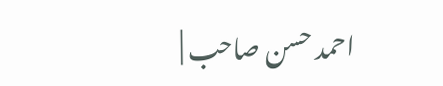احمد حسن صاحب |